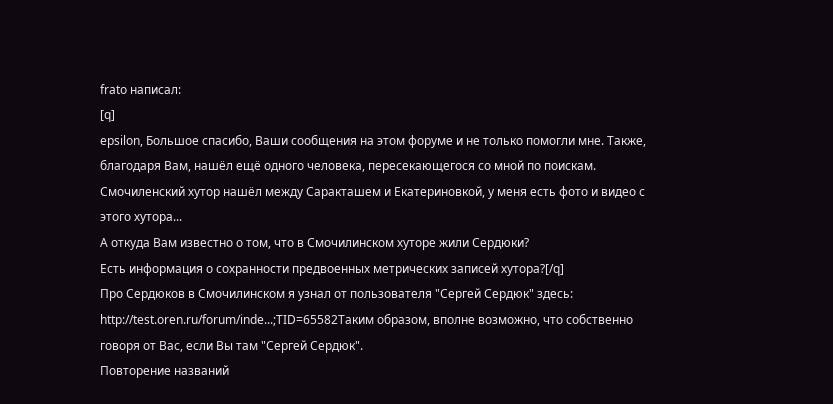frato написал:
[q]
epsilon, Большое спасибо, Ваши сообщения на этом форуме и не только помогли мне. Также, благодаря Вам, нашёл ещё одного человека, пересекающегося со мной по поискам.
Смочиленский хутор нашёл между Саракташем и Екатериновкой, у меня есть фото и видео с этого хутора...
А откуда Вам известно о том, что в Смочилинском хуторе жили Сердюки?
Есть информация о сохранности предвоенных метрических записей хутора?[/q]
Про Сердюков в Смочилинском я узнал от пользователя "Сергей Сердюк" здесь:
http://test.oren.ru/forum/inde...;TID=65582Таким образом, вполне возможно, что собственно говоря от Вас, если Вы там "Сергей Сердюк".
Повторение названий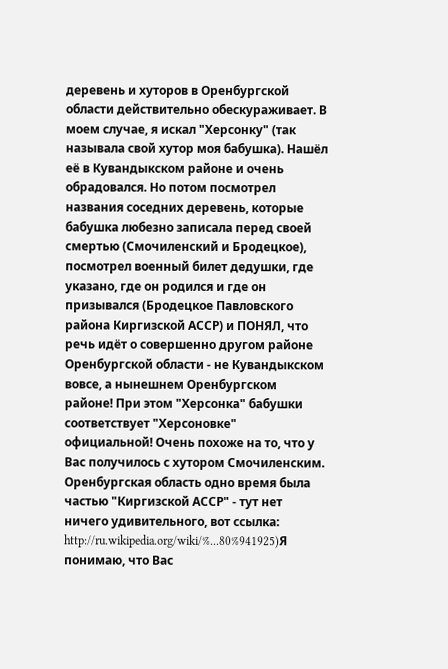деревень и хуторов в Оренбургской области действительно обескураживает. В моем случае, я искал "Херсонку" (так называла свой хутор моя бабушка). Нашёл её в Кувандыкском районе и очень обрадовался. Но потом посмотрел названия соседних деревень, которые бабушка любезно записала перед своей смертью (Смочиленский и Бродецкое), посмотрел военный билет дедушки, где указано, где он родился и где он призывался (Бродецкое Павловского района Киргизской АССР) и ПОНЯЛ, что речь идёт о совершенно другом районе Оренбургской области - не Кувандыкском вовсе, а нынешнем Оренбургском районе! При этом "Херсонка" бабушки соответствует "Херсоновке" официальной! Очень похоже на то, что у Вас получилось с хутором Смочиленским. Оренбургская область одно время была частью "Киргизской АССР" - тут нет ничего удивительного, вот ссылка:
http://ru.wikipedia.org/wiki/%...80%941925)Я понимаю, что Вас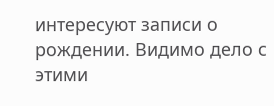интересуют записи о рождении. Видимо дело с этими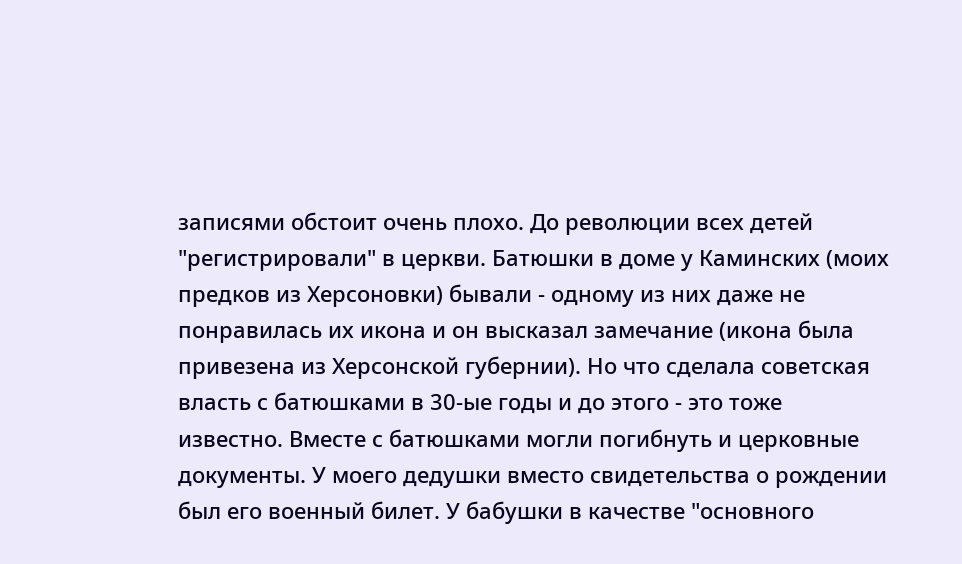записями обстоит очень плохо. До революции всех детей "регистрировали" в церкви. Батюшки в доме у Каминских (моих предков из Херсоновки) бывали - одному из них даже не понравилась их икона и он высказал замечание (икона была привезена из Херсонской губернии). Но что сделала советская власть с батюшками в 30-ые годы и до этого - это тоже известно. Вместе с батюшками могли погибнуть и церковные документы. У моего дедушки вместо свидетельства о рождении был его военный билет. У бабушки в качестве "основного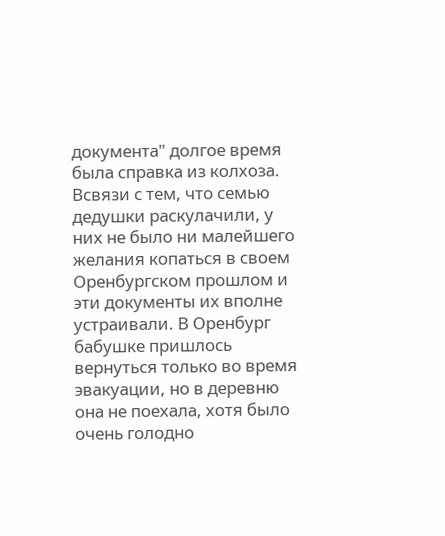документа" долгое время была справка из колхоза. Всвязи с тем, что семью дедушки раскулачили, у них не было ни малейшего желания копаться в своем Оренбургском прошлом и эти документы их вполне устраивали. В Оренбург бабушке пришлось вернуться только во время эвакуации, но в деревню она не поехала, хотя было очень голодно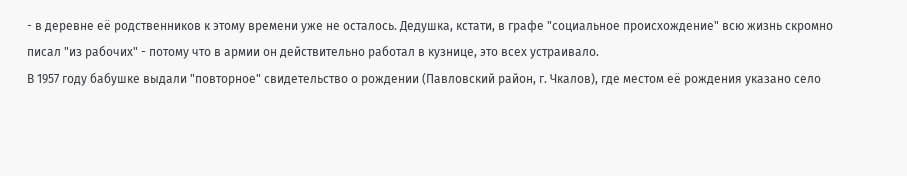- в деревне её родственников к этому времени уже не осталось. Дедушка, кстати, в графе "социальное происхождение" всю жизнь скромно писал "из рабочих" - потому что в армии он действительно работал в кузнице, это всех устраивало.
В 1957 году бабушке выдали "повторное" свидетельство о рождении (Павловский район, г. Чкалов), где местом её рождения указано село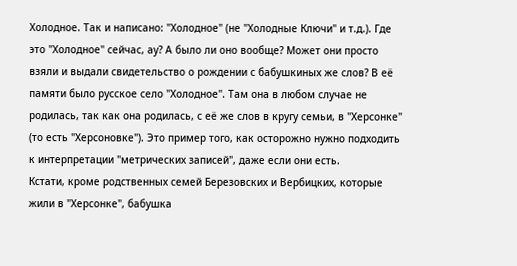Холодное. Так и написано: "Холодное" (не "Холодные Ключи" и т.д.). Где это "Холодное" сейчас, ау? А было ли оно вообще? Может они просто взяли и выдали свидетельство о рождении с бабушкиных же слов? В её памяти было русское село "Холодное". Там она в любом случае не родилась, так как она родилась, с её же слов в кругу семьи, в "Херсонке" (то есть "Херсоновке"). Это пример того, как осторожно нужно подходить к интерпретации "метрических записей", даже если они есть.
Кстати, кроме родственных семей Березовских и Вербицких, которые жили в "Херсонке", бабушка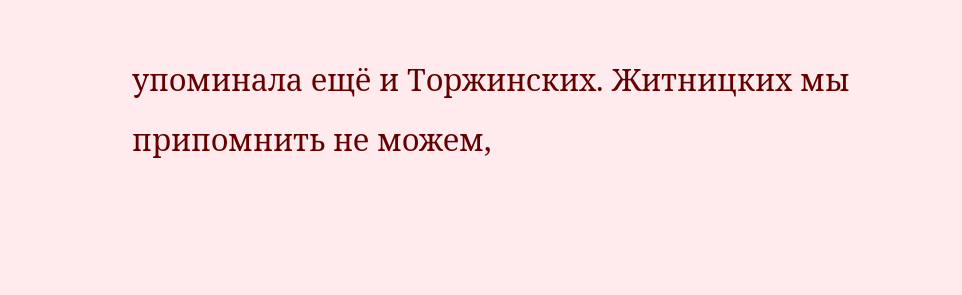упоминала ещё и Торжинских. Житницких мы припомнить не можем,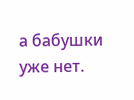а бабушки уже нет.